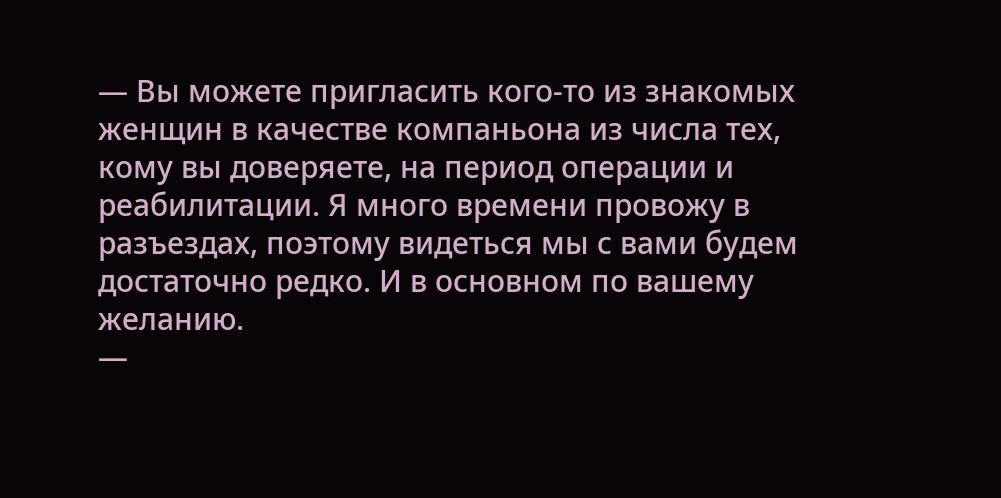— Вы можете пригласить кого-то из знакомых женщин в качестве компаньона из числа тех, кому вы доверяете, на период операции и реабилитации. Я много времени провожу в разъездах, поэтому видеться мы с вами будем достаточно редко. И в основном по вашему желанию.
—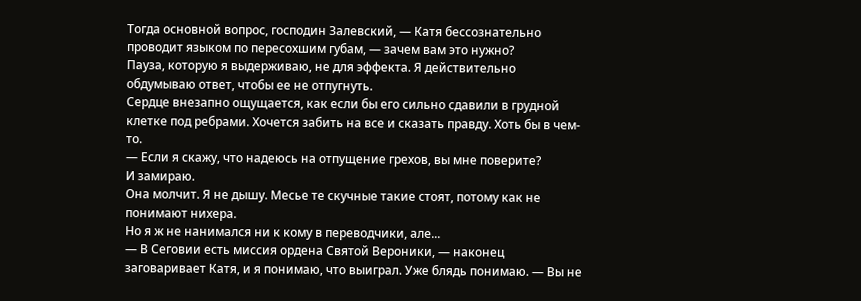Тогда основной вопрос, господин Залевский, — Катя бессознательно проводит языком по пересохшим губам, — зачем вам это нужно?
Пауза, которую я выдерживаю, не для эффекта. Я действительно обдумываю ответ, чтобы ее не отпугнуть.
Сердце внезапно ощущается, как если бы его сильно сдавили в грудной клетке под ребрами. Хочется забить на все и сказать правду. Хоть бы в чем-то.
— Если я скажу, что надеюсь на отпущение грехов, вы мне поверите?
И замираю.
Она молчит. Я не дышу. Месье те скучные такие стоят, потому как не понимают нихера.
Но я ж не нанимался ни к кому в переводчики, але...
— В Сеговии есть миссия ордена Святой Вероники, — наконец заговаривает Катя, и я понимаю, что выиграл. Уже блядь понимаю. — Вы не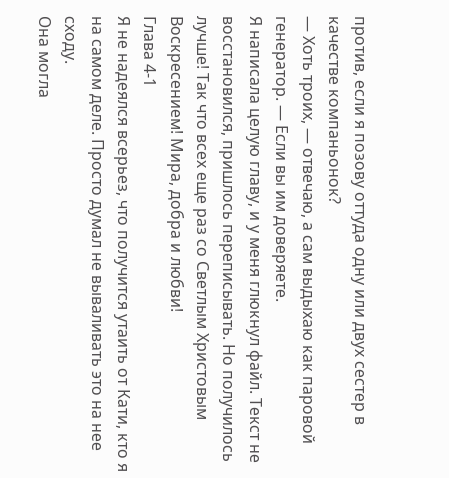против, если я позову оттуда одну или двух сестер в качестве компаньонок?
— Хоть троих, — отвечаю, а сам выдыхаю как паровой генератор. — Если вы им доверяете.
Я написала целую главу, и у меня глюкнул файл. Текст не восстановился, пришлось переписывать. Но получилось лучше! Так что всех еще раз со Светлым Христовым Воскресением! Мира, добра и любви!
Глава 4-1
Я не надеялся всерьез, что получится утаить от Кати, кто я на самом деле. Просто думал не вываливать это на нее сходу.
Она могла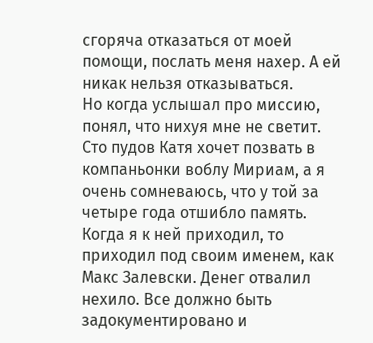сгоряча отказаться от моей помощи, послать меня нахер. А ей никак нельзя отказываться.
Но когда услышал про миссию, понял, что нихуя мне не светит. Сто пудов Катя хочет позвать в компаньонки воблу Мириам, а я очень сомневаюсь, что у той за четыре года отшибло память.
Когда я к ней приходил, то приходил под своим именем, как Макс Залевски. Денег отвалил нехило. Все должно быть задокументировано и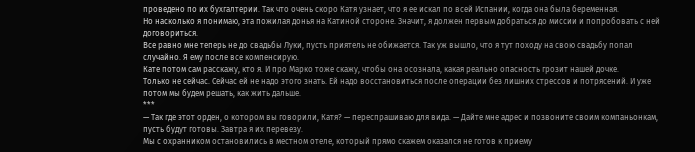проведено по их бухгалтерии. Так что очень скоро Катя узнает, что я ее искал по всей Испании, когда она была беременная.
Но насколько я понимаю, эта пожилая донья на Катиной стороне. Значит, я должен первым добраться до миссии и попробовать с ней договориться.
Все равно мне теперь не до свадьбы Луки, пусть приятель не обижается. Так уж вышло, что я тут походу на свою свадьбу попал случайно. Я ему после все компенсирую.
Кате потом сам расскажу, кто я. И про Марко тоже скажу, чтобы она осознала, какая реально опасность грозит нашей дочке.
Только не сейчас. Сейчас ей не надо этого знать. Ей надо восстановиться после операции без лишних стрессов и потрясений. И уже потом мы будем решать, как жить дальше.
***
— Так где этот орден, о котором вы говорили, Катя? — переспрашиваю для вида. — Дайте мне адрес и позвоните своим компаньонкам, пусть будут готовы. Завтра я их перевезу.
Мы с охранником остановились в местном отеле, который прямо скажем оказался не готов к приему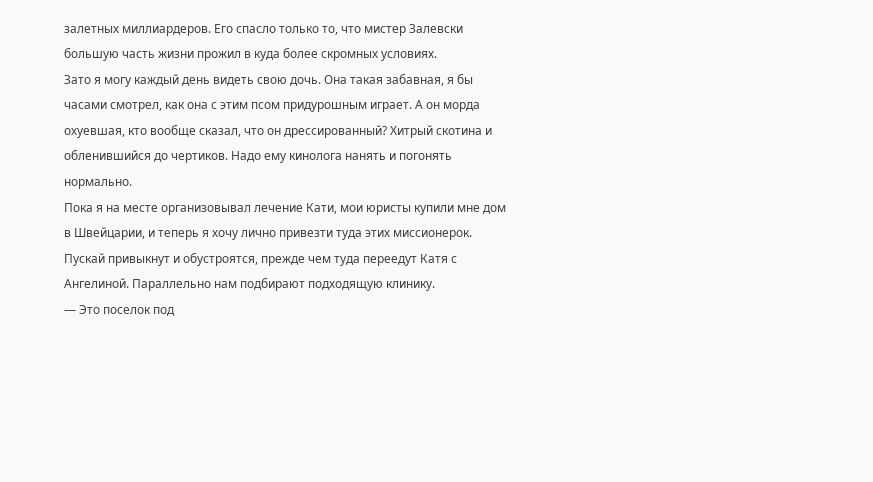залетных миллиардеров. Его спасло только то, что мистер Залевски большую часть жизни прожил в куда более скромных условиях.
Зато я могу каждый день видеть свою дочь. Она такая забавная, я бы часами смотрел, как она с этим псом придурошным играет. А он морда охуевшая, кто вообще сказал, что он дрессированный? Хитрый скотина и обленившийся до чертиков. Надо ему кинолога нанять и погонять нормально.
Пока я на месте организовывал лечение Кати, мои юристы купили мне дом в Швейцарии, и теперь я хочу лично привезти туда этих миссионерок. Пускай привыкнут и обустроятся, прежде чем туда переедут Катя с Ангелиной. Параллельно нам подбирают подходящую клинику.
— Это поселок под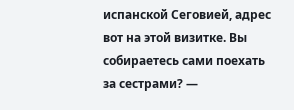испанской Сеговией, адрес вот на этой визитке. Вы собираетесь сами поехать за сестрами? —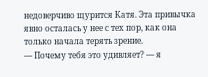недоверчиво щурится Катя. Эта привычка явно осталась у нее с тех пор, как она только начала терять зрение.
— Почему тебя это удивляет? — я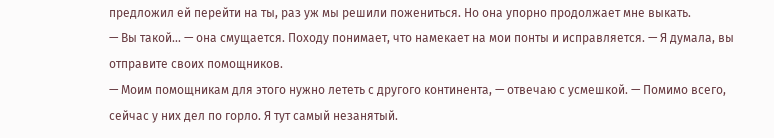предложил ей перейти на ты, раз уж мы решили пожениться. Но она упорно продолжает мне выкать.
— Вы такой... — она смущается. Походу понимает, что намекает на мои понты и исправляется. — Я думала, вы отправите своих помощников.
— Моим помощникам для этого нужно лететь с другого континента, — отвечаю с усмешкой. — Помимо всего, сейчас у них дел по горло. Я тут самый незанятый.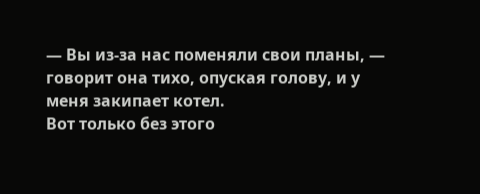— Вы из-за нас поменяли свои планы, — говорит она тихо, опуская голову, и у меня закипает котел.
Вот только без этого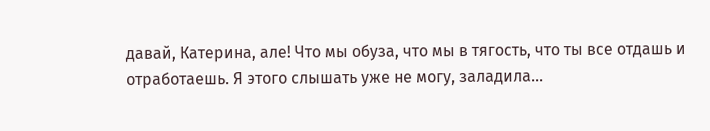давай, Катерина, але! Что мы обуза, что мы в тягость, что ты все отдашь и отработаешь. Я этого слышать уже не могу, заладила...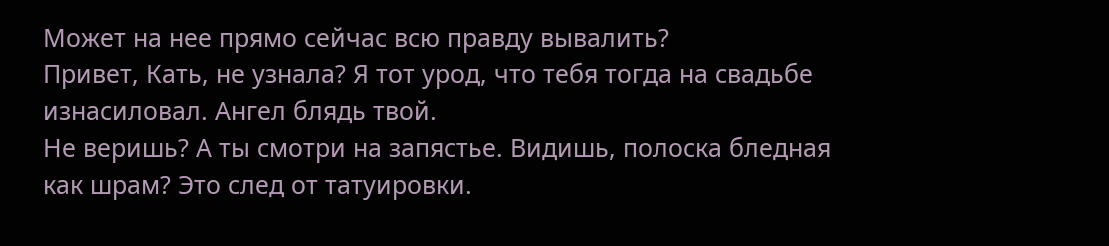Может на нее прямо сейчас всю правду вывалить?
Привет, Кать, не узнала? Я тот урод, что тебя тогда на свадьбе изнасиловал. Ангел блядь твой.
Не веришь? А ты смотри на запястье. Видишь, полоска бледная как шрам? Это след от татуировки.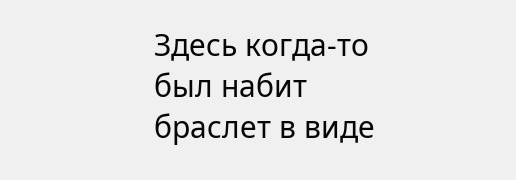Здесь когда-то был набит браслет в виде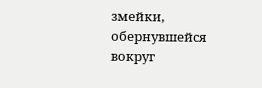змейки, обернувшейся вокруг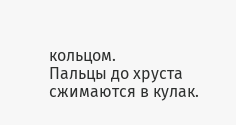кольцом.
Пальцы до хруста сжимаются в кулак.